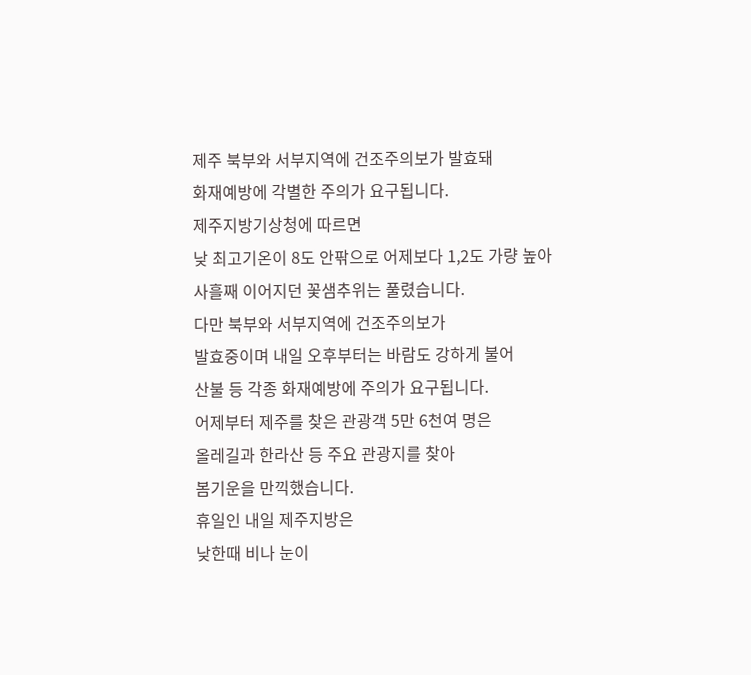제주 북부와 서부지역에 건조주의보가 발효돼
화재예방에 각별한 주의가 요구됩니다.
제주지방기상청에 따르면
낮 최고기온이 8도 안팎으로 어제보다 1,2도 가량 높아
사흘째 이어지던 꽃샘추위는 풀렸습니다.
다만 북부와 서부지역에 건조주의보가
발효중이며 내일 오후부터는 바람도 강하게 불어
산불 등 각종 화재예방에 주의가 요구됩니다.
어제부터 제주를 찾은 관광객 5만 6천여 명은
올레길과 한라산 등 주요 관광지를 찾아
봄기운을 만끽했습니다.
휴일인 내일 제주지방은
낮한때 비나 눈이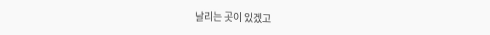날리는 곳이 있겠고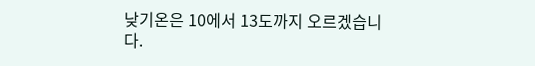낮기온은 10에서 13도까지 오르겠습니다.